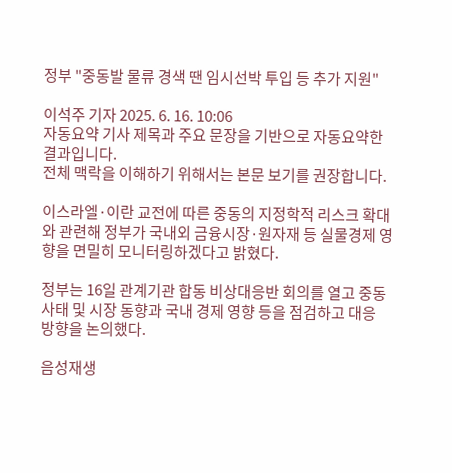정부 "중동발 물류 경색 땐 임시선박 투입 등 추가 지원"

이석주 기자 2025. 6. 16. 10:06
자동요약 기사 제목과 주요 문장을 기반으로 자동요약한 결과입니다.
전체 맥락을 이해하기 위해서는 본문 보기를 권장합니다.

이스라엘·이란 교전에 따른 중동의 지정학적 리스크 확대와 관련해 정부가 국내외 금융시장·원자재 등 실물경제 영향을 면밀히 모니터링하겠다고 밝혔다.

정부는 16일 관계기관 합동 비상대응반 회의를 열고 중동 사태 및 시장 동향과 국내 경제 영향 등을 점검하고 대응 방향을 논의했다.

음성재생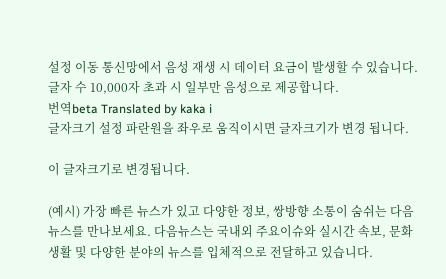설정 이동 통신망에서 음성 재생 시 데이터 요금이 발생할 수 있습니다. 글자 수 10,000자 초과 시 일부만 음성으로 제공합니다.
번역beta Translated by kaka i
글자크기 설정 파란원을 좌우로 움직이시면 글자크기가 변경 됩니다.

이 글자크기로 변경됩니다.

(예시) 가장 빠른 뉴스가 있고 다양한 정보, 쌍방향 소통이 숨쉬는 다음뉴스를 만나보세요. 다음뉴스는 국내외 주요이슈와 실시간 속보, 문화생활 및 다양한 분야의 뉴스를 입체적으로 전달하고 있습니다.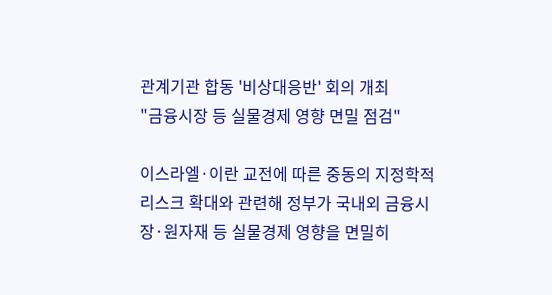관계기관 합동 '비상대응반' 회의 개최
"금융시장 등 실물경제 영향 면밀 점검"

이스라엘·이란 교전에 따른 중동의 지정학적 리스크 확대와 관련해 정부가 국내외 금융시장·원자재 등 실물경제 영향을 면밀히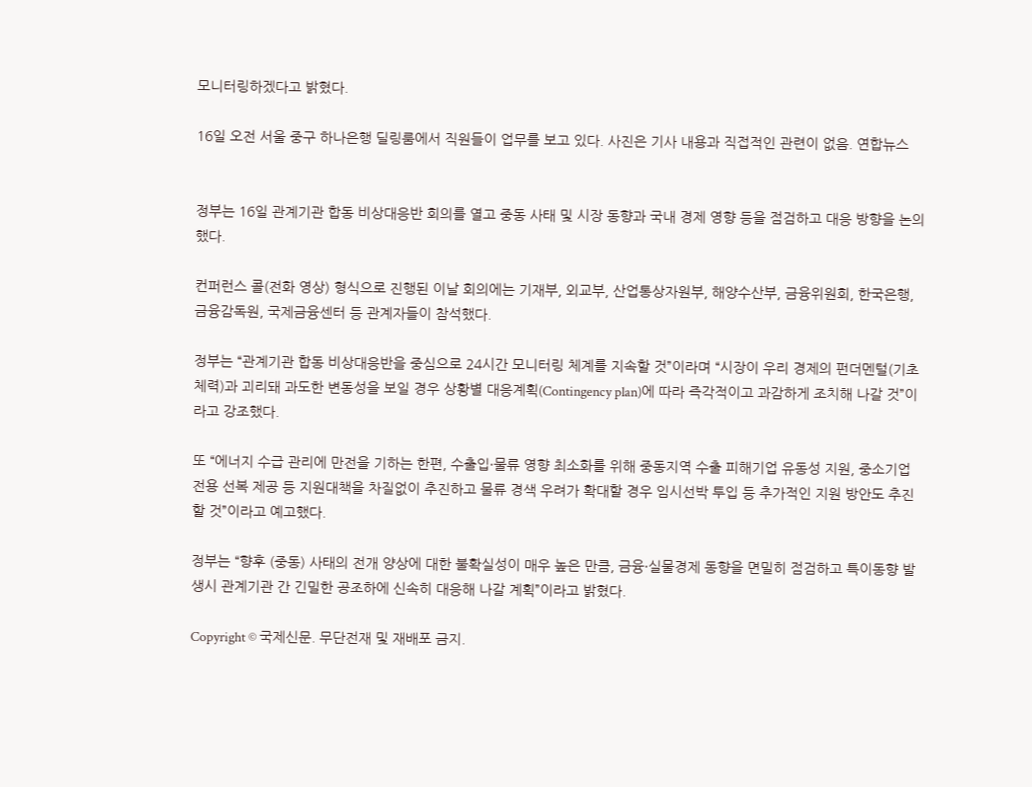모니터링하겠다고 밝혔다.

16일 오전 서울 중구 하나은행 딜링룸에서 직원들이 업무를 보고 있다. 사진은 기사 내용과 직접적인 관련이 없음. 연합뉴스


정부는 16일 관계기관 합동 비상대응반 회의를 열고 중동 사태 및 시장 동향과 국내 경제 영향 등을 점검하고 대응 방향을 논의했다.

컨퍼런스 콜(전화 영상) 형식으로 진행된 이날 회의에는 기재부, 외교부, 산업통상자원부, 해양수산부, 금융위원회, 한국은행, 금융감독원, 국제금융센터 등 관계자들이 참석했다.

정부는 “관계기관 합동 비상대응반을 중심으로 24시간 모니터링 체계를 지속할 것”이라며 “시장이 우리 경제의 펀더멘털(기초체력)과 괴리돼 과도한 변동성을 보일 경우 상황별 대응계획(Contingency plan)에 따라 즉각적이고 과감하게 조치해 나갈 것”이라고 강조했다.

또 “에너지 수급 관리에 만전을 기하는 한편, 수출입·물류 영향 최소화를 위해 중동지역 수출 피해기업 유동성 지원, 중소기업 전용 선복 제공 등 지원대책을 차질없이 추진하고 물류 경색 우려가 확대할 경우 임시선박 투입 등 추가적인 지원 방안도 추진할 것”이라고 예고했다.

정부는 “향후 (중동) 사태의 전개 양상에 대한 불확실성이 매우 높은 만큼, 금융·실물경제 동향을 면밀히 점검하고 특이동향 발생시 관계기관 간 긴밀한 공조하에 신속히 대응해 나갈 계획”이라고 밝혔다.

Copyright © 국제신문. 무단전재 및 재배포 금지.